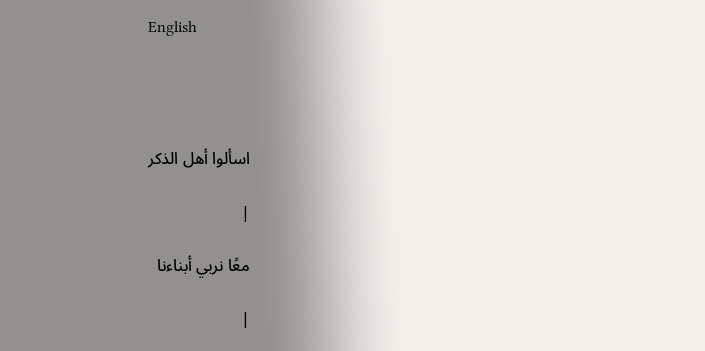English




اسألوا أهل الذكر

|

معًا نربي أبناءنا

|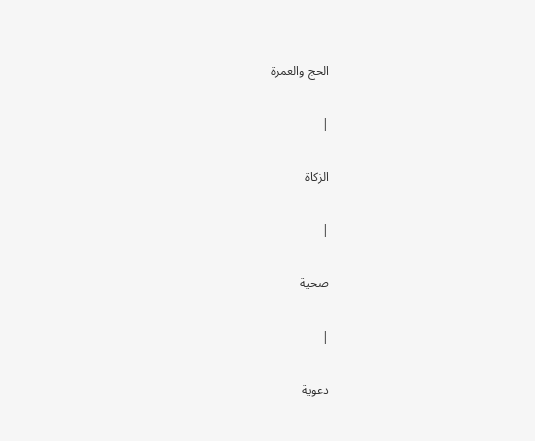الحج والعمرة

|

الزكاة

|

صحية

|

دعوية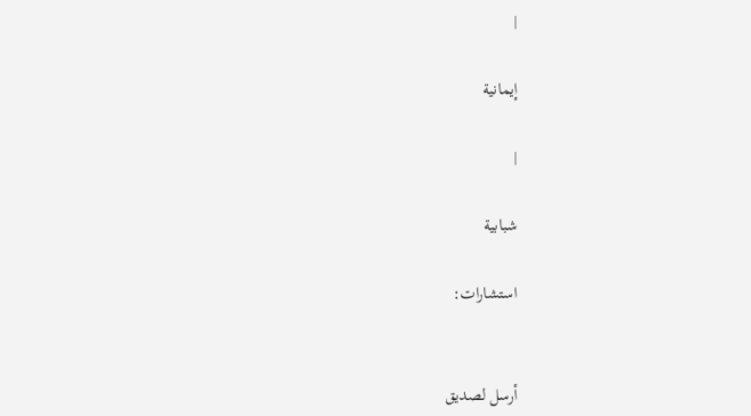|

إيمانية

|

شبابية

استشارات:


أرسل لصديق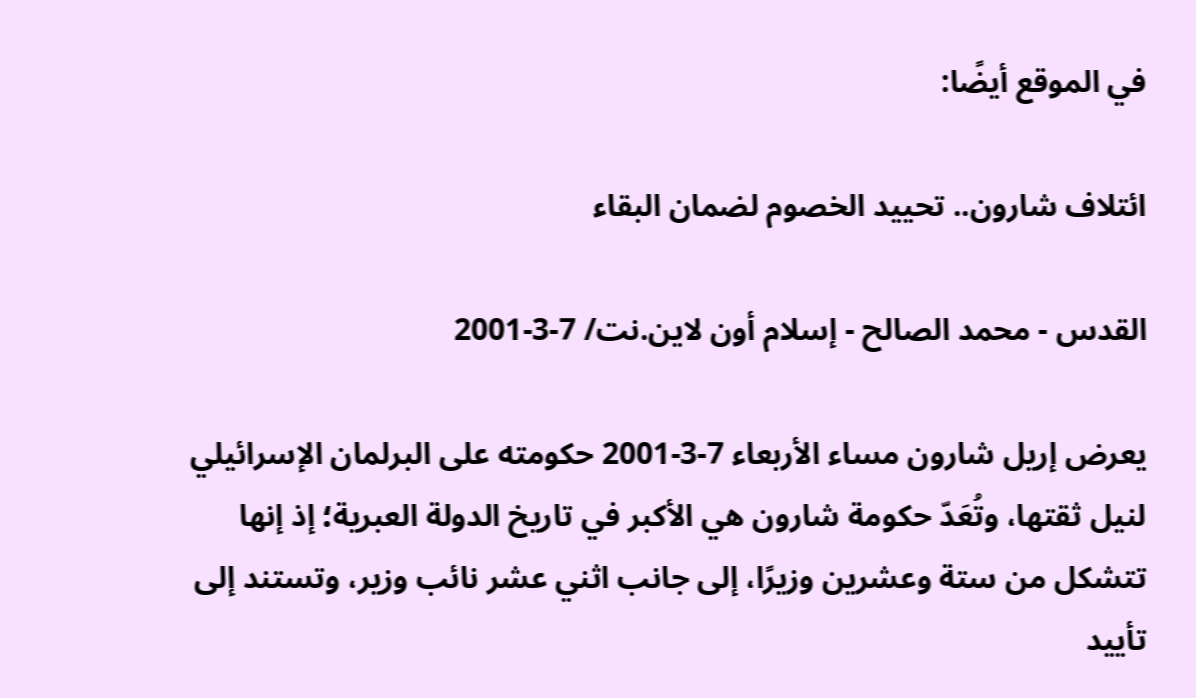في الموقع أيضًا:

ائتلاف شارون.. تحييد الخصوم لضمان البقاء

القدس - محمد الصالح - إسلام أون لاين.نت/ 7-3-2001

يعرض إريل شارون مساء الأربعاء 7-3-2001 حكومته على البرلمان الإسرائيلي لنيل ثقتها، وتُعَدّ حكومة شارون هي الأكبر في تاريخ الدولة العبرية؛ إذ إنها تتشكل من ستة وعشرين وزيرًا، إلى جانب اثني عشر نائب وزير، وتستند إلى تأييد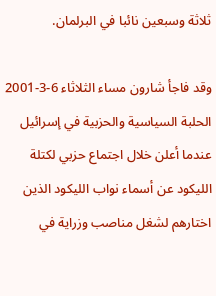ثلاثة وسبعين نائبا في البرلمان.

وقد فاجأ شارون مساء الثلاثاء 6-3-2001 الحلبة السياسية والحزبية في إسرائيل عندما أعلن خلال اجتماع حزبي لكتلة الليكود عن أسماء نواب الليكود الذين اختارهم لشغل مناصب وزراية في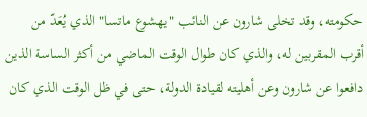حكومته، وقد تخلى شارون عن النائب "يهشوع ماتسا" الذي يُعَدّ من أقرب المقربين له، والذي كان طوال الوقت الماضي من أكثر الساسة الذين دافعوا عن شارون وعن أهليته لقيادة الدولة، حتى في ظل الوقت الذي كان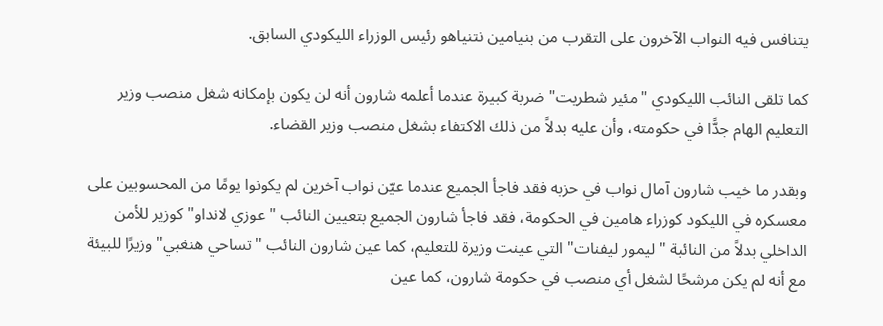يتنافس فيه النواب الآخرون على التقرب من بنيامين نتنياهو رئيس الوزراء الليكودي السابق.

كما تلقى النائب الليكودي "مئير شطريت" ضربة كبيرة عندما أعلمه شارون أنه لن يكون بإمكانه شغل منصب وزير التعليم الهام جدًّا في حكومته، وأن عليه بدلاً من ذلك الاكتفاء بشغل منصب وزير القضاء.

وبقدر ما خيب شارون آمال نواب في حزبه فقد فاجأ الجميع عندما عيّن نواب آخرين لم يكونوا يومًا من المحسوبين على معسكره في الليكود كوزراء هامين في الحكومة، فقد فاجأ شارون الجميع بتعيين النائب "عوزي لانداو" كوزير للأمن الداخلي بدلاً من النائبة "ليمور ليفنات" التي عينت وزيرة للتعليم، كما عين شارون النائب "تساحي هنغبي" وزيرًا للبيئة مع أنه لم يكن مرشحًا لشغل أي منصب في حكومة شارون، كما عين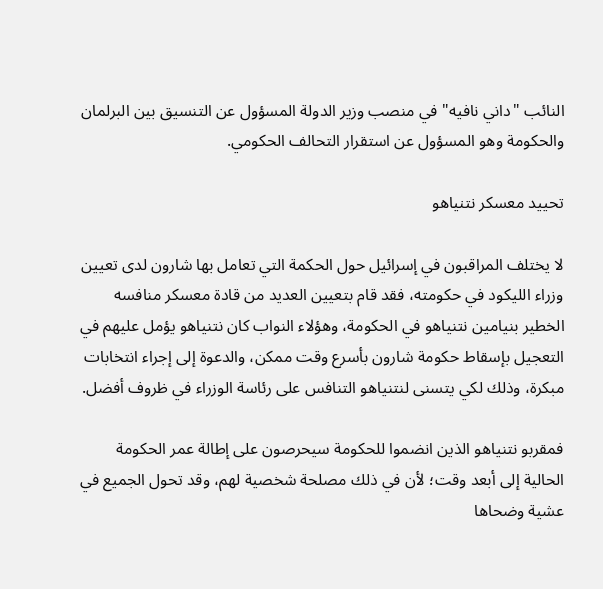النائب "داني نافيه" في منصب وزير الدولة المسؤول عن التنسيق بين البرلمان والحكومة وهو المسؤول عن استقرار التحالف الحكومي.

تحييد معسكر نتنياهو

لا يختلف المراقبون في إسرائيل حول الحكمة التي تعامل بها شارون لدى تعيين وزراء الليكود في حكومته، فقد قام بتعيين العديد من قادة معسكر منافسه الخطير بنيامين نتنياهو في الحكومة، وهؤلاء النواب كان نتنياهو يؤمل عليهم في التعجيل بإسقاط حكومة شارون بأسرع وقت ممكن، والدعوة إلى إجراء انتخابات مبكرة، وذلك لكي يتسنى لنتنياهو التنافس على رئاسة الوزراء في ظروف أفضل.

فمقربو نتنياهو الذين انضموا للحكومة سيحرصون على إطالة عمر الحكومة الحالية إلى أبعد وقت؛ لأن في ذلك مصلحة شخصية لهم، وقد تحول الجميع في عشية وضحاها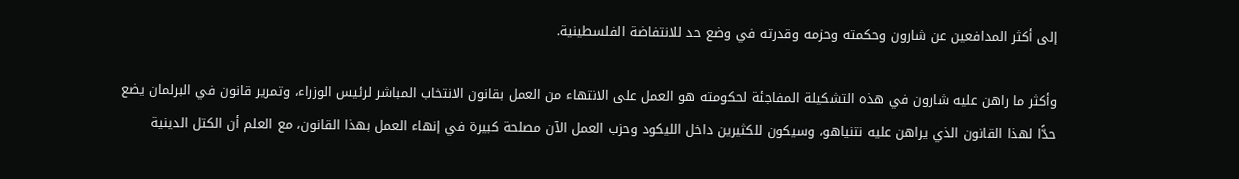إلى أكثر المدافعين عن شارون وحكمته وحزمه وقدرته في وضع حد للانتفاضة الفلسطينية.

وأكثر ما راهن عليه شارون في هذه التشكيلة المفاجئة لحكومته هو العمل على الانتهاء من العمل بقانون الانتخاب المباشر لرئيس الوزراء، وتمرير قانون في البرلمان يضع حدًّا لهذا القانون الذي يراهن عليه نتنياهو، وسيكون للكثيرين داخل الليكود وحزب العمل الآن مصلحة كبيرة في إنهاء العمل بهذا القانون، مع العلم أن الكتل الدينية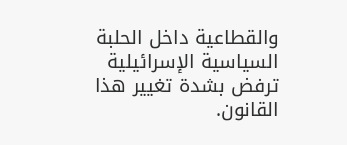والقطاعية داخل الحلبة السياسية الإسرائيلية ترفض بشدة تغيير هذا القانون.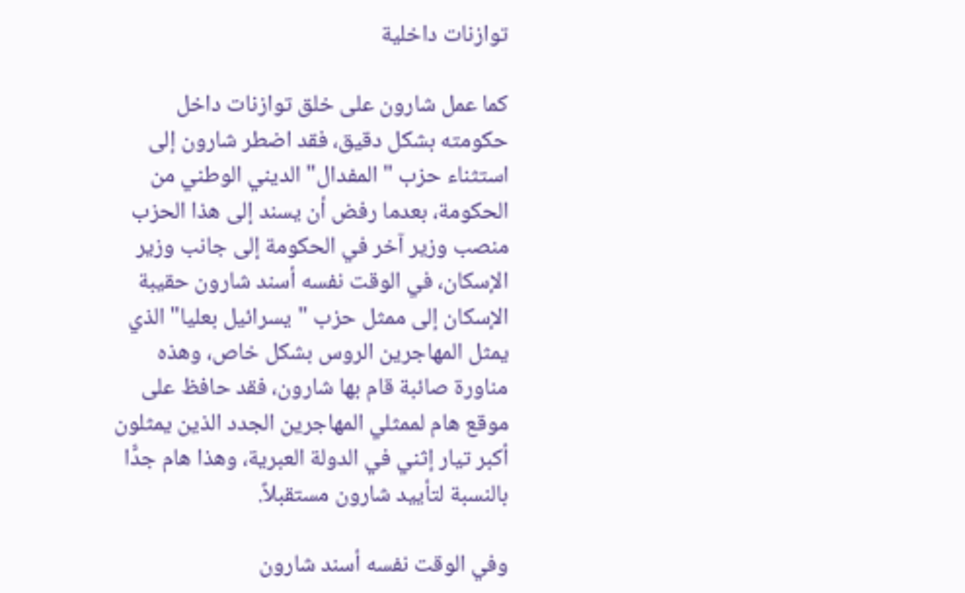توازنات داخلية

كما عمل شارون على خلق توازنات داخل حكومته بشكل دقيق، فقد اضطر شارون إلى استثناء حزب "المفدال" الديني الوطني من الحكومة، بعدما رفض أن يسند إلى هذا الحزب منصب وزير آخر في الحكومة إلى جانب وزير الإسكان، في الوقت نفسه أسند شارون حقيبة الإسكان إلى ممثل حزب "يسرائيل بعليا" الذي يمثل المهاجرين الروس بشكل خاص، وهذه مناورة صائبة قام بها شارون، فقد حافظ على موقع هام لممثلي المهاجرين الجدد الذين يمثلون أكبر تيار إثني في الدولة العبرية، وهذا هام جدًّا بالنسبة لتأييد شارون مستقبلاً.

وفي الوقت نفسه أسند شارون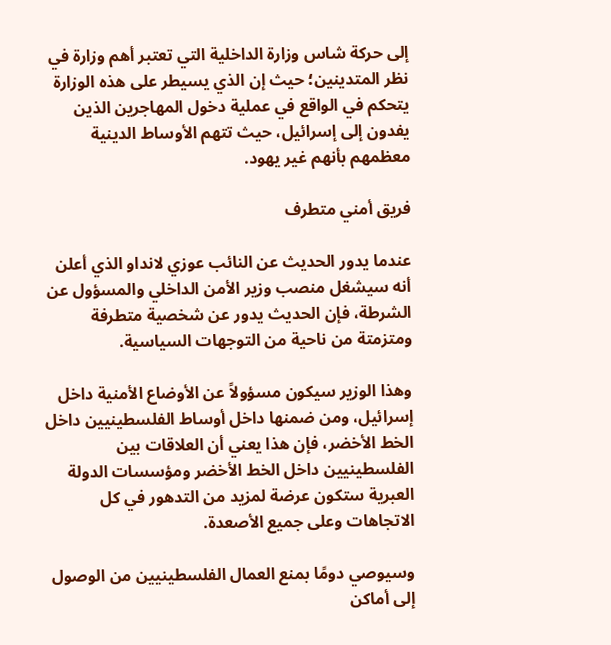إلى حركة شاس وزارة الداخلية التي تعتبر أهم وزارة في نظر المتدينين؛ حيث إن الذي يسيطر على هذه الوزارة يتحكم في الواقع في عملية دخول المهاجرين الذين يفدون إلى إسرائيل، حيث تتهم الأوساط الدينية معظمهم بأنهم غير يهود.

فريق أمني متطرف

عندما يدور الحديث عن النائب عوزي لانداو الذي أعلن أنه سيشغل منصب وزير الأمن الداخلي والمسؤول عن الشرطة، فإن الحديث يدور عن شخصية متطرفة ومتزمتة من ناحية من التوجهات السياسية.

وهذا الوزير سيكون مسؤولاً عن الأوضاع الأمنية داخل إسرائيل، ومن ضمنها داخل أوساط الفلسطينيين داخل الخط الأخضر، فإن هذا يعني أن العلاقات بين الفلسطينيين داخل الخط الأخضر ومؤسسات الدولة العبرية ستكون عرضة لمزيد من التدهور في كل الاتجاهات وعلى جميع الأصعدة.

وسيوصي دومًا بمنع العمال الفلسطينيين من الوصول إلى أماكن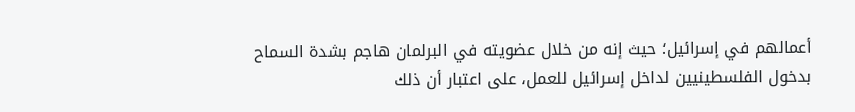أعمالهم في إسرائيل؛ حيث إنه من خلال عضويته في البرلمان هاجم بشدة السماح بدخول الفلسطينيين لداخل إسرائيل للعمل، على اعتبار أن ذلك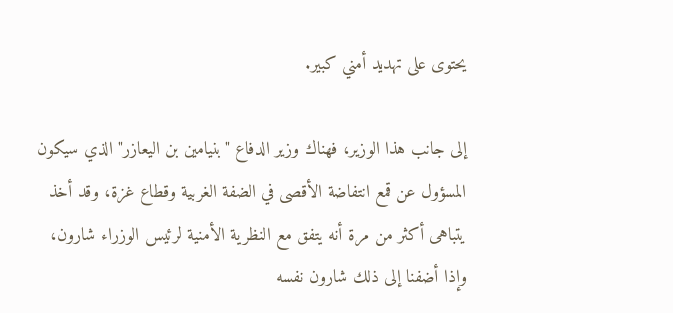يحتوى على تهديد أمني كبير.

إلى جانب هذا الوزير، فهناك وزير الدفاع "بنيامين بن اليعازر" الذي سيكون المسؤول عن قمع انتفاضة الأقصى في الضفة الغربية وقطاع غزة، وقد أخذ يتباهى أكثر من مرة أنه يتفق مع النظرية الأمنية لرئيس الوزراء شارون، وإذا أضفنا إلى ذلك شارون نفسه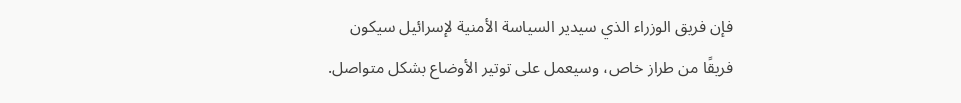فإن فريق الوزراء الذي سيدير السياسة الأمنية لإسرائيل سيكون فريقًا من طراز خاص، وسيعمل على توتير الأوضاع بشكل متواصل.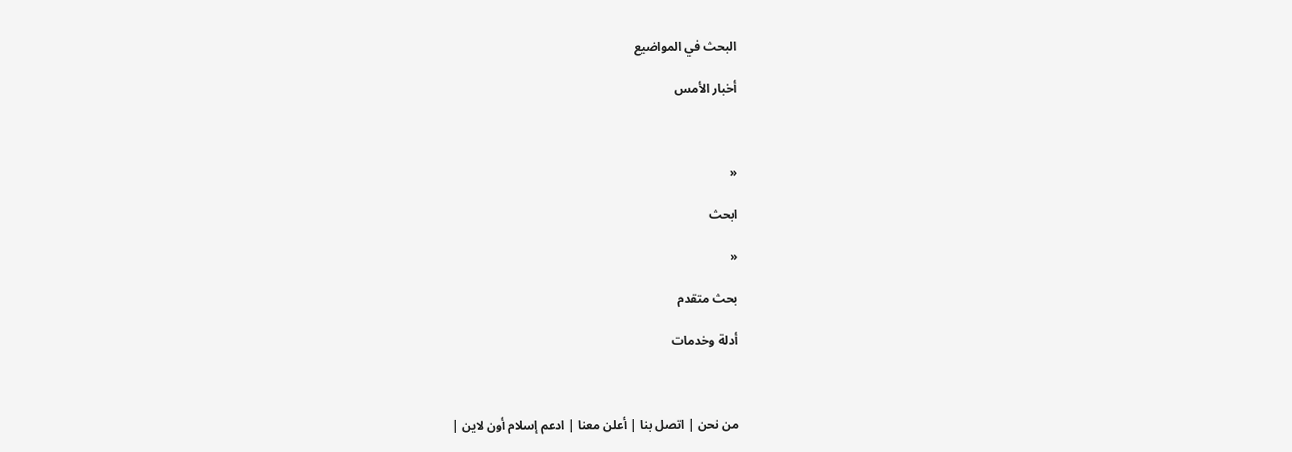البحث في المواضيع

أخبار الأمس



«

ابحث

«

بحث متقدم

أدلة وخدمات



من نحن | اتصل بنا | أعلن معنا | ادعم إسلام أون لاين |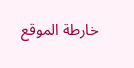خارطة الموقع